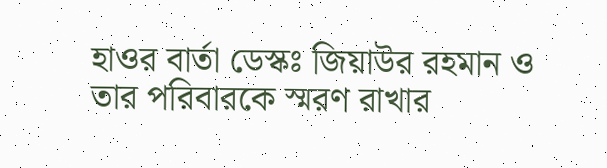হাওর বার্তা ডেস্কঃ জিয়াউর রহমান ও তার পরিবারকে স্মরণ রাখার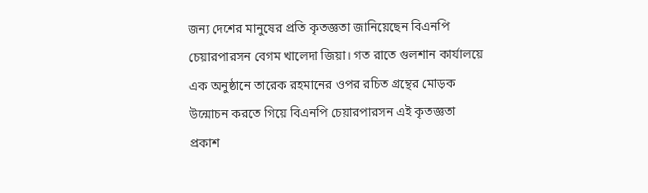জন্য দেশের মানুষের প্রতি কৃতজ্ঞতা জানিয়েছেন বিএনপি চেয়ারপারসন বেগম খালেদা জিয়া। গত রাতে গুলশান কার্যালয়ে এক অনুষ্ঠানে তারেক রহমানের ওপর রচিত গ্রন্থের মোড়ক উন্মোচন করতে গিয়ে বিএনপি চেয়ারপারসন এই কৃতজ্ঞতা প্রকাশ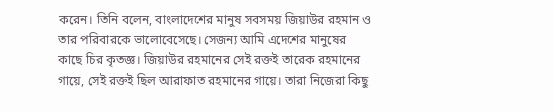করেন। তিনি বলেন, বাংলাদেশের মানুষ সবসময় জিয়াউর রহমান ও তার পরিবারকে ভালোবেসেছে। সেজন্য আমি এদেশের মানুষের কাছে চির কৃতজ্ঞ। জিয়াউর রহমানের সেই রক্তই তারেক রহমানের গায়ে, সেই রক্তই ছিল আরাফাত রহমানের গায়ে। তারা নিজেরা কিছু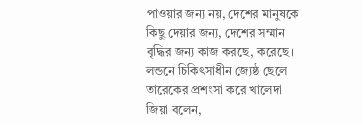পাওয়ার জন্য নয়, দেশের মানুষকে কিছু দেয়ার জন্য, দেশের সম্মান বৃদ্ধির জন্য কাজ করছে, করেছে।
লন্ডনে চিকিৎসাধীন জ্যেষ্ঠ ছেলে তারেকের প্রশংসা করে খালেদা জিয়া বলেন,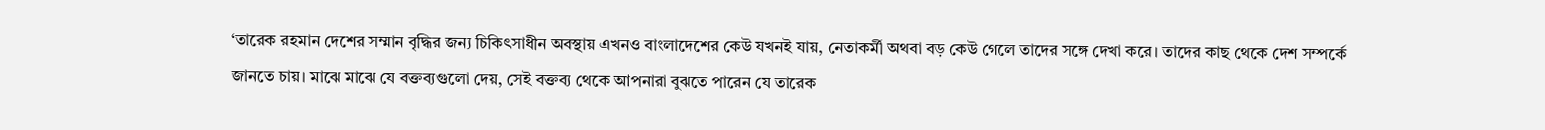‘তারেক রহমান দেশের সম্মান বৃদ্ধির জন্য চিকিৎসাধীন অবস্থায় এখনও বাংলাদেশের কেউ যখনই যায়, নেতাকর্মী অথবা বড় কেউ গেলে তাদের সঙ্গে দেখা করে। তাদের কাছ থেকে দেশ সম্পর্কে জানতে চায়। মাঝে মাঝে যে বক্তব্যগুলো দেয়, সেই বক্তব্য থেকে আপনারা বুঝতে পারেন যে তারেক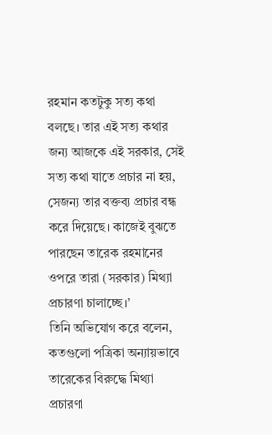রহমান কতটুকু সত্য কথা বলছে। তার এই সত্য কথার জন্য আজকে এই সরকার, সেই সত্য কথা যাতে প্রচার না হয়, সেজন্য তার বক্তব্য প্রচার বন্ধ করে দিয়েছে। কাজেই বুঝতে পারছেন তারেক রহমানের ওপরে তারা (সরকার) মিথ্যা প্রচারণা চালাচ্ছে।’
তিনি অভিযোগ করে বলেন, কতগুলো পত্রিকা অন্যায়ভাবে তারেকের বিরুদ্ধে মিথ্যা প্রচারণা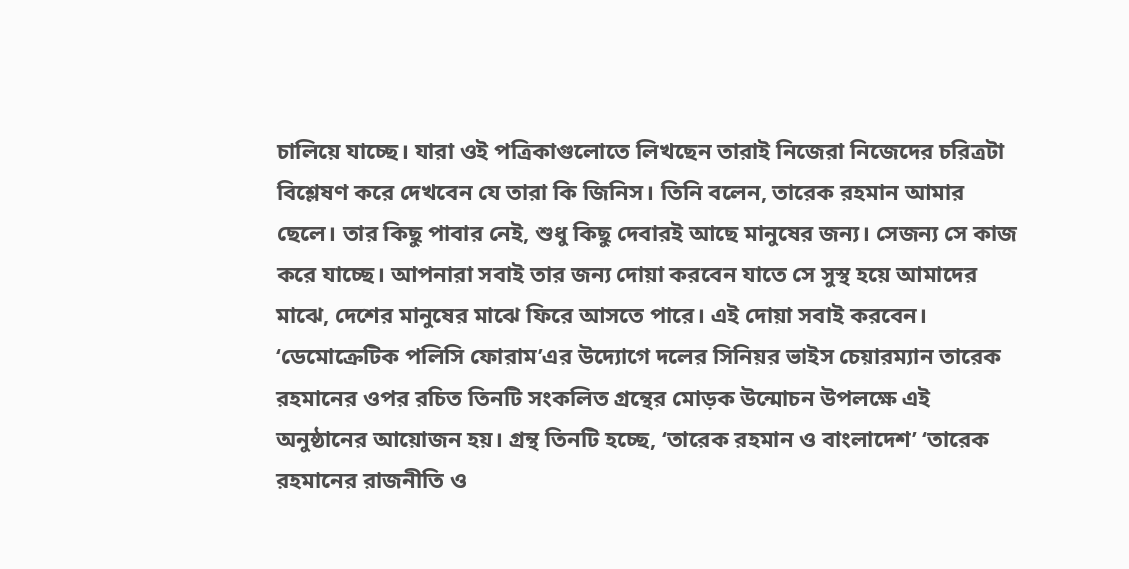চালিয়ে যাচ্ছে। যারা ওই পত্রিকাগুলোতে লিখছেন তারাই নিজেরা নিজেদের চরিত্রটা বিশ্লেষণ করে দেখবেন যে তারা কি জিনিস। তিনি বলেন, তারেক রহমান আমার ছেলে। তার কিছু পাবার নেই, শুধু কিছু দেবারই আছে মানুষের জন্য। সেজন্য সে কাজ করে যাচ্ছে। আপনারা সবাই তার জন্য দোয়া করবেন যাতে সে সুস্থ হয়ে আমাদের মাঝে, দেশের মানুষের মাঝে ফিরে আসতে পারে। এই দোয়া সবাই করবেন।
‘ডেমোক্রেটিক পলিসি ফোরাম’এর উদ্যোগে দলের সিনিয়র ভাইস চেয়ারম্যান তারেক রহমানের ওপর রচিত তিনটি সংকলিত গ্রন্থের মোড়ক উন্মোচন উপলক্ষে এই অনুষ্ঠানের আয়োজন হয়। গ্রন্থ তিনটি হচ্ছে, ‘তারেক রহমান ও বাংলাদেশ’ ‘তারেক রহমানের রাজনীতি ও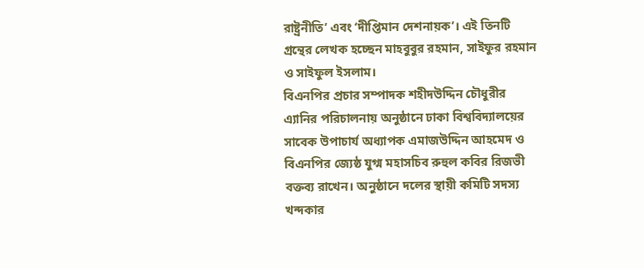রাষ্ট্রনীতি’ এবং ‘দীপ্তিমান দেশনায়ক’। এই তিনটি গ্রন্থের লেখক হচ্ছেন মাহবুবুর রহমান, সাইফুর রহমান ও সাইফুল ইসলাম।
বিএনপির প্রচার সম্পাদক শহীদউদ্দিন চৌধুরীর এ্যানির পরিচালনায় অনুষ্ঠানে ঢাকা বিশ্ববিদ্যালয়ের সাবেক উপাচার্য অধ্যাপক এমাজউদ্দিন আহমেদ ও বিএনপির জ্যেষ্ঠ যুগ্ম মহাসচিব রুহুল কবির রিজভী বক্তব্য রাখেন। অনুষ্ঠানে দলের স্থায়ী কমিটি সদস্য খন্দকার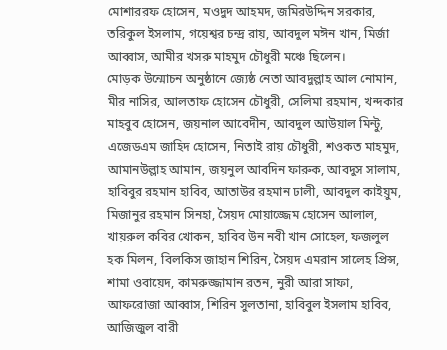মোশাররফ হোসেন, মওদুদ আহমদ, জমিরউদ্দিন সরকার, তরিকুল ইসলাম, গয়েশ্বর চন্দ্র রায়, আবদুল মঈন খান, মির্জা আব্বাস, আমীর খসরু মাহমুদ চৌধুরী মঞ্চে ছিলেন।
মোড়ক উন্মোচন অনুষ্ঠানে জ্যেষ্ঠ নেতা আবদুল্লাহ আল নোমান, মীর নাসির, আলতাফ হোসেন চৌধুরী, সেলিমা রহমান, খন্দকার মাহবুব হোসেন, জয়নাল আবেদীন, আবদুল আউয়াল মিন্টু, এজেডএম জাহিদ হোসেন, নিতাই রায় চৌধুরী, শওকত মাহমুদ, আমানউল্লাহ আমান, জয়নুল আবদিন ফারুক, আবদুস সালাম, হাবিবুর রহমান হাবিব, আতাউর রহমান ঢালী, আবদুল কাইয়ুম, মিজানুর রহমান সিনহা, সৈয়দ মোয়াজ্জেম হোসেন আলাল, খায়রুল কবির খোকন, হাবিব উন নবী খান সোহেল, ফজলুল হক মিলন, বিলকিস জাহান শিরিন, সৈয়দ এমরান সালেহ প্রিন্স, শামা ওবায়েদ, কামরুজ্জামান রতন, নুরী আরা সাফা, আফরোজা আব্বাস, শিরিন সুলতানা, হাবিবুল ইসলাম হাবিব, আজিজুল বারী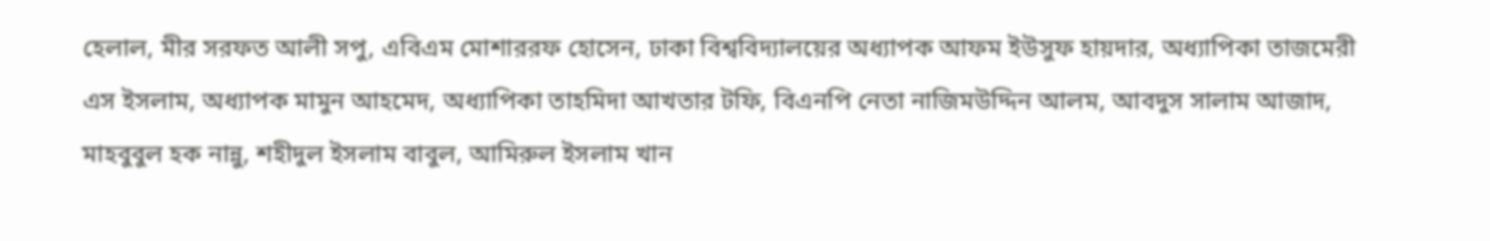হেলাল, মীর সরফত আলী সপু, এবিএম মোশাররফ হোসেন, ঢাকা বিশ্ববিদ্যালয়ের অধ্যাপক আফম ইউসুফ হায়দার, অধ্যাপিকা তাজমেরী এস ইসলাম, অধ্যাপক মামুন আহমেদ, অধ্যাপিকা তাহমিদা আখতার টফি, বিএনপি নেতা নাজিমউদ্দিন আলম, আবদুস সালাম আজাদ, মাহবুবুল হক নান্নু, শহীদুল ইসলাম বাবুল, আমিরুল ইসলাম খান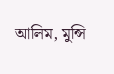আলিম, মুন্সি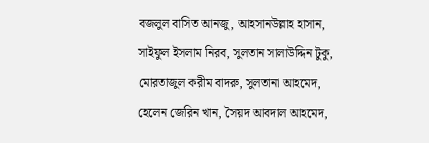বজলুল বাসিত আনজু, আহসানউল্লাহ হাসান, সাইফুল ইসলাম নিরব, সুলতান সালাউদ্দিন টুকু, মোরতাজুল করীম বাদরু, সুলতানা আহমেদ, হেলেন জেরিন খান, সৈয়দ আবদাল আহমেদ,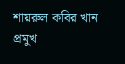শায়রুল কবির খান প্রমুখ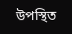উপস্থিত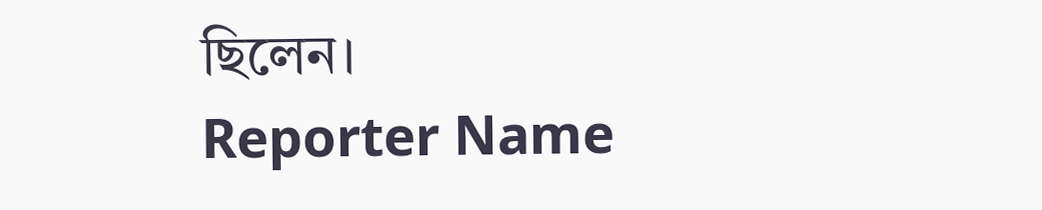ছিলেন।
Reporter Name